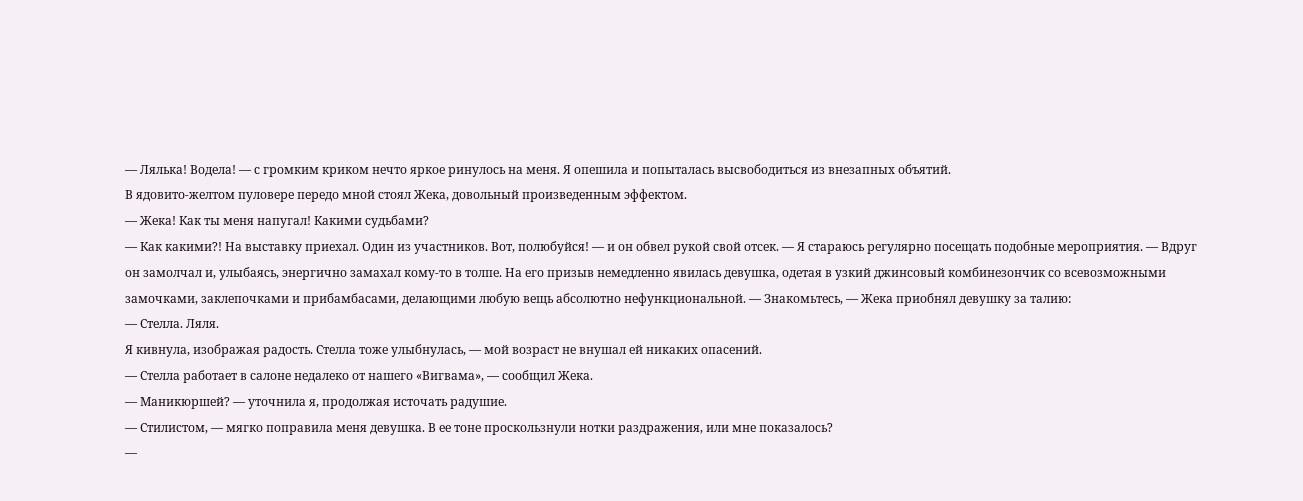— Лялька! Водела! — с громким криком нечто яркое ринулось на меня. Я опешила и попыталась высвободиться из внезапных объятий.
В ядовито-желтом пуловере передо мной стоял Жека, довольный произведенным эффектом.
— Жека! Как ты меня напугал! Какими судьбами?
— Как какими?! На выставку приехал. Один из участников. Вот, полюбуйся! — и он обвел рукой свой отсек. — Я стараюсь регулярно посещать подобные мероприятия. — Вдруг он замолчал и, улыбаясь, энергично замахал кому-то в толпе. На его призыв немедленно явилась девушка, одетая в узкий джинсовый комбинезончик со всевозможными замочками, заклепочками и прибамбасами, делающими любую вещь абсолютно нефункциональной. — Знакомьтесь, — Жека приобнял девушку за талию:
— Стелла. Ляля.
Я кивнула, изображая радость. Стелла тоже улыбнулась, — мой возраст не внушал ей никаких опасений.
— Стелла работает в салоне недалеко от нашего «Вигвама», — сообщил Жека.
— Маникюршей? — уточнила я, продолжая источать радушие.
— Стилистом, — мягко поправила меня девушка. В ее тоне проскользнули нотки раздражения, или мне показалось?
—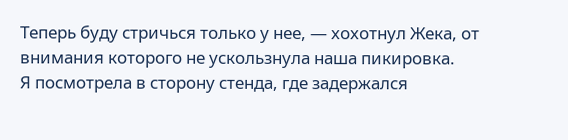Теперь буду стричься только у нее, — хохотнул Жека, от внимания которого не ускользнула наша пикировка.
Я посмотрела в сторону стенда, где задержался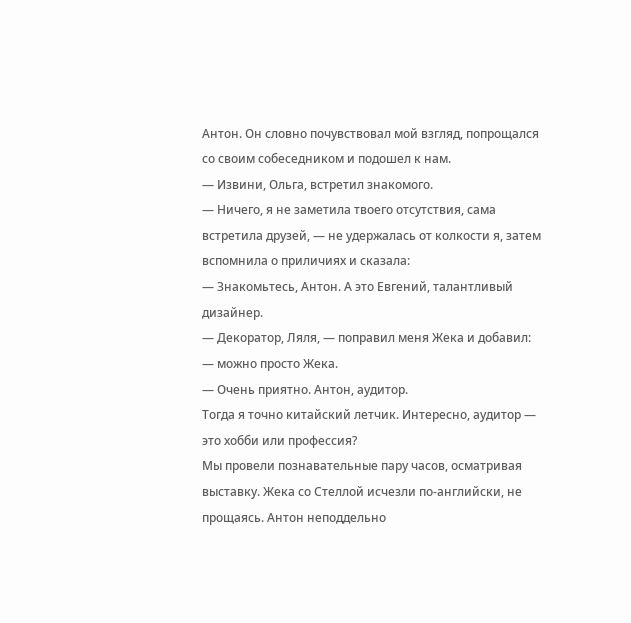Антон. Он словно почувствовал мой взгляд, попрощался со своим собеседником и подошел к нам.
— Извини, Ольга, встретил знакомого.
— Ничего, я не заметила твоего отсутствия, сама встретила друзей, — не удержалась от колкости я, затем вспомнила о приличиях и сказала:
— Знакомьтесь, Антон. А это Евгений, талантливый дизайнер.
— Декоратор, Ляля, — поправил меня Жека и добавил:
— можно просто Жека.
— Очень приятно. Антон, аудитор.
Тогда я точно китайский летчик. Интересно, аудитор — это хобби или профессия?
Мы провели познавательные пару часов, осматривая выставку. Жека со Стеллой исчезли по-английски, не прощаясь. Антон неподдельно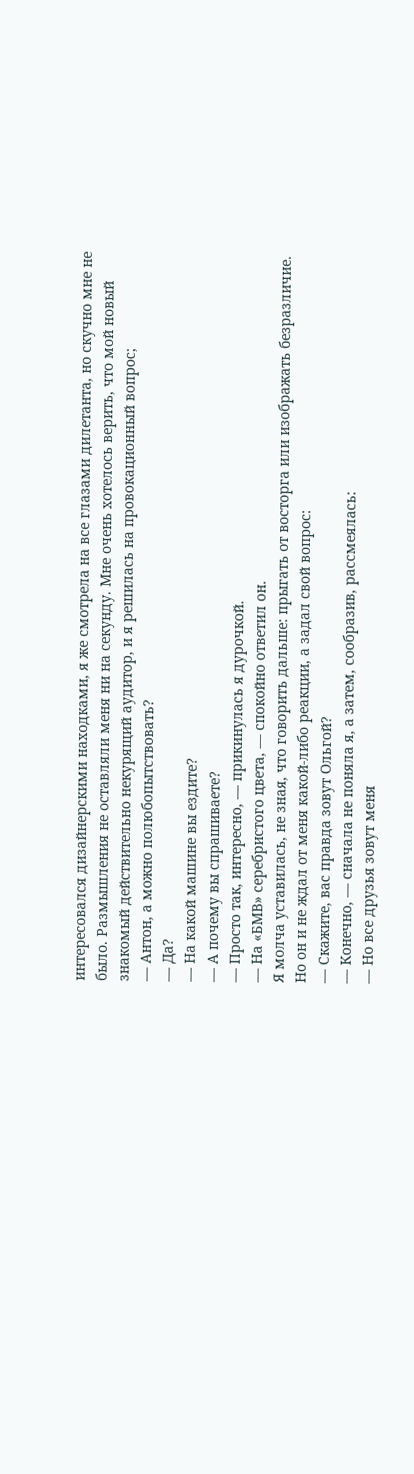интересовался дизайнерскими находками, я же смотрела на все глазами дилетанта, но скучно мне не было. Размышления не оставляли меня ни на секунду. Мне очень хотелось верить, что мой новый знакомый действительно некурящий аудитор, и я решилась на провокационный вопрос;
— Антон, а можно полюбопытствовать?
— Да?
— На какой машине вы ездите?
— А почему вы спрашиваете?
— Просто так, интересно, — прикинулась я дурочкой.
— На «БМВ» серебристого цвета, — спокойно ответил он.
Я молча уставилась, не зная, что говорить дальше: прыгать от восторга или изображать безразличие. Но он и не ждал от меня какой-либо реакции, а задал свой вопрос:
— Скажите, вас правда зовут Ольгой?
— Конечно, — сначала не поняла я, а затем, сообразив, рассмеялась:
— Но все друзья зовут меня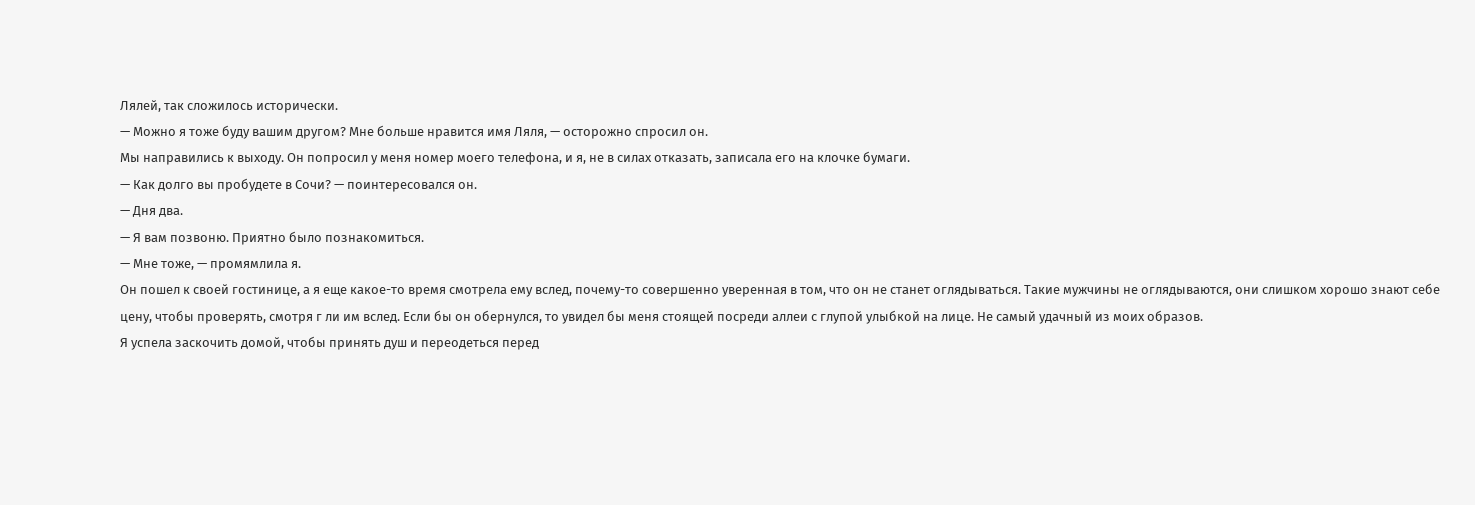Лялей, так сложилось исторически.
— Можно я тоже буду вашим другом? Мне больше нравится имя Ляля, — осторожно спросил он.
Мы направились к выходу. Он попросил у меня номер моего телефона, и я, не в силах отказать, записала его на клочке бумаги.
— Как долго вы пробудете в Сочи? — поинтересовался он.
— Дня два.
— Я вам позвоню. Приятно было познакомиться.
— Мне тоже, — промямлила я.
Он пошел к своей гостинице, а я еще какое-то время смотрела ему вслед, почему-то совершенно уверенная в том, что он не станет оглядываться. Такие мужчины не оглядываются, они слишком хорошо знают себе цену, чтобы проверять, смотря г ли им вслед. Если бы он обернулся, то увидел бы меня стоящей посреди аллеи с глупой улыбкой на лице. Не самый удачный из моих образов.
Я успела заскочить домой, чтобы принять душ и переодеться перед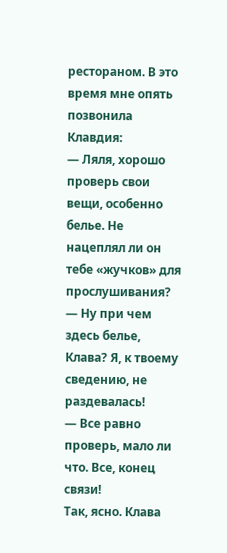рестораном. В это время мне опять позвонила Клавдия:
— Ляля, хорошо проверь свои вещи, особенно белье. Не нацеплял ли он тебе «жучков» для прослушивания?
— Ну при чем здесь белье, Клава? Я, к твоему сведению, не раздевалась!
— Все равно проверь, мало ли что. Все, конец связи!
Так, ясно. Клава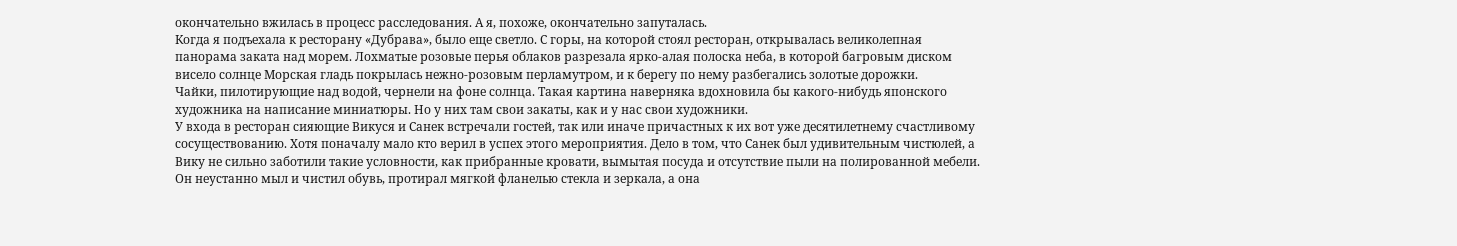окончательно вжилась в процесс расследования. А я, похоже, окончательно запуталась.
Когда я подъехала к ресторану «Дубрава», было еще светло. С горы, на которой стоял ресторан, открывалась великолепная панорама заката над морем. Лохматые розовые перья облаков разрезала ярко-алая полоска неба, в которой багровым диском висело солнце Морская гладь покрылась нежно-розовым перламутром, и к берегу по нему разбегались золотые дорожки.
Чайки, пилотирующие над водой, чернели на фоне солнца. Такая картина наверняка вдохновила бы какого-нибудь японского художника на написание миниатюры. Но у них там свои закаты, как и у нас свои художники.
У входа в ресторан сияющие Викуся и Санек встречали гостей, так или иначе причастных к их вот уже десятилетнему счастливому сосуществованию. Хотя поначалу мало кто верил в успех этого мероприятия. Дело в том, что Санек был удивительным чистюлей, а Вику не сильно заботили такие условности, как прибранные кровати, вымытая посуда и отсутствие пыли на полированной мебели. Он неустанно мыл и чистил обувь, протирал мягкой фланелью стекла и зеркала, а она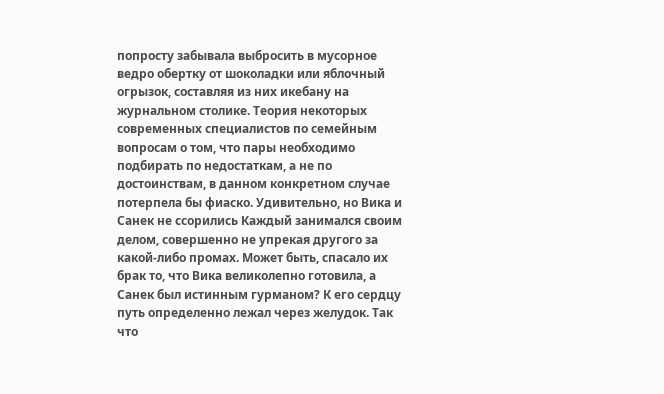попросту забывала выбросить в мусорное ведро обертку от шоколадки или яблочный огрызок, составляя из них икебану на журнальном столике. Теория некоторых современных специалистов по семейным вопросам о том, что пары необходимо подбирать по недостаткам, а не по достоинствам, в данном конкретном случае потерпела бы фиаско. Удивительно, но Вика и Санек не ссорились Каждый занимался своим делом, совершенно не упрекая другого за какой-либо промах. Может быть, спасало их брак то, что Вика великолепно готовила, а Санек был истинным гурманом? К его сердцу путь определенно лежал через желудок. Так что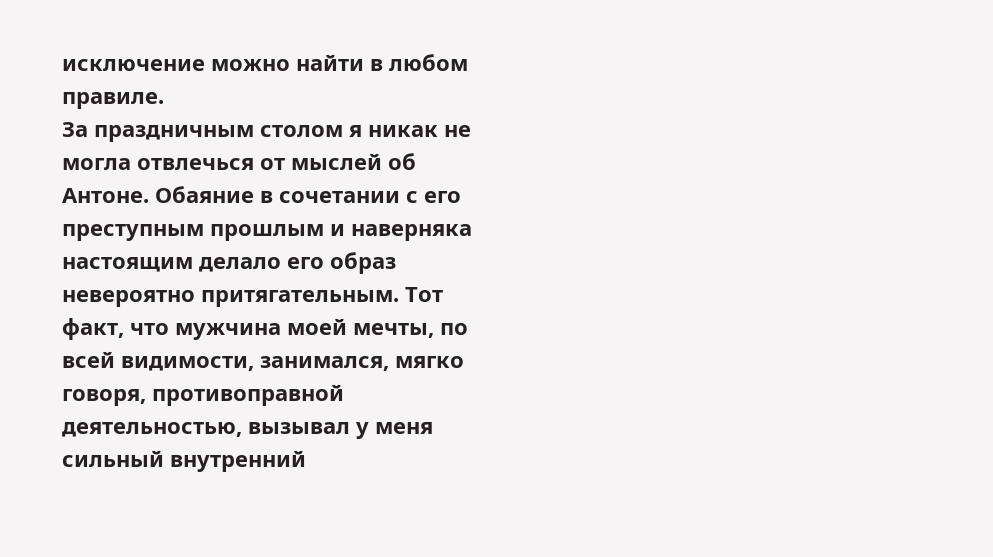исключение можно найти в любом правиле.
За праздничным столом я никак не могла отвлечься от мыслей об Антоне. Обаяние в сочетании с его преступным прошлым и наверняка настоящим делало его образ невероятно притягательным. Тот факт, что мужчина моей мечты, по всей видимости, занимался, мягко говоря, противоправной деятельностью, вызывал у меня сильный внутренний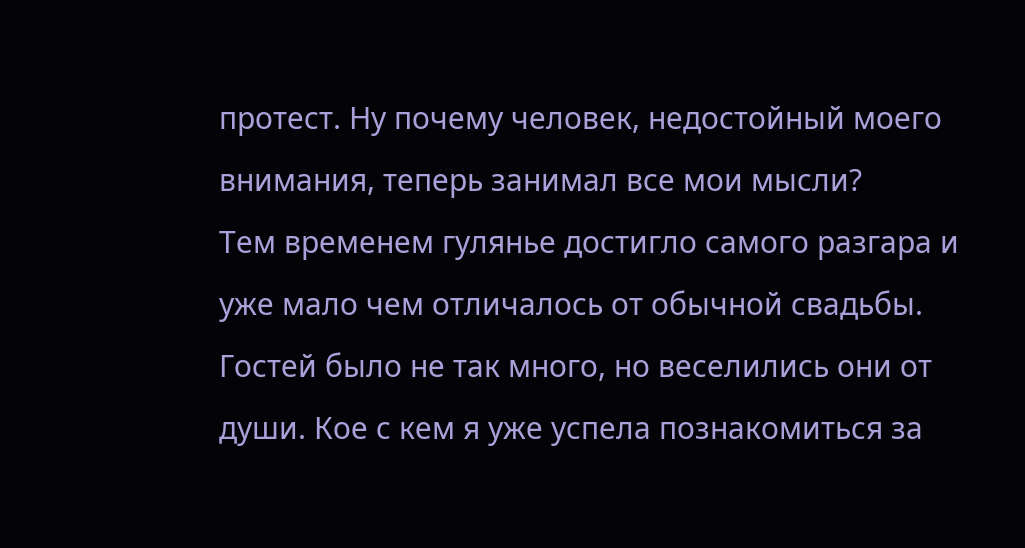протест. Ну почему человек, недостойный моего внимания, теперь занимал все мои мысли?
Тем временем гулянье достигло самого разгара и уже мало чем отличалось от обычной свадьбы. Гостей было не так много, но веселились они от души. Кое с кем я уже успела познакомиться за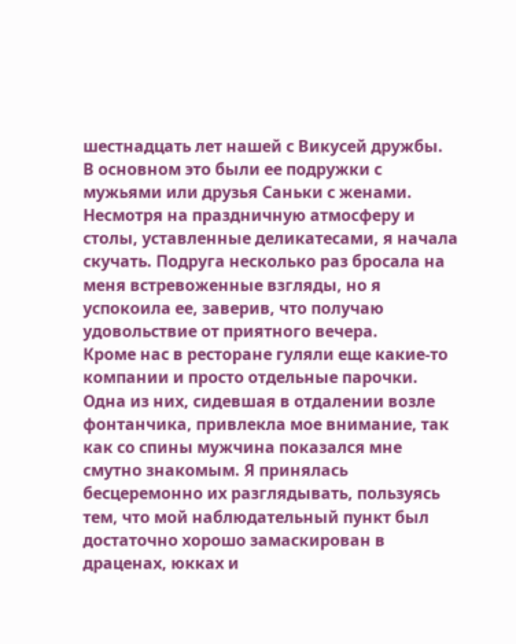шестнадцать лет нашей с Викусей дружбы.
В основном это были ее подружки с мужьями или друзья Саньки с женами. Несмотря на праздничную атмосферу и столы, уставленные деликатесами, я начала скучать. Подруга несколько раз бросала на меня встревоженные взгляды, но я успокоила ее, заверив, что получаю удовольствие от приятного вечера.
Кроме нас в ресторане гуляли еще какие-то компании и просто отдельные парочки. Одна из них, сидевшая в отдалении возле фонтанчика, привлекла мое внимание, так как со спины мужчина показался мне смутно знакомым. Я принялась бесцеремонно их разглядывать, пользуясь тем, что мой наблюдательный пункт был достаточно хорошо замаскирован в драценах, юкках и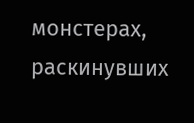монстерах, раскинувших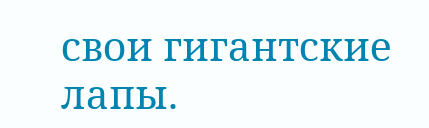свои гигантские лапы.